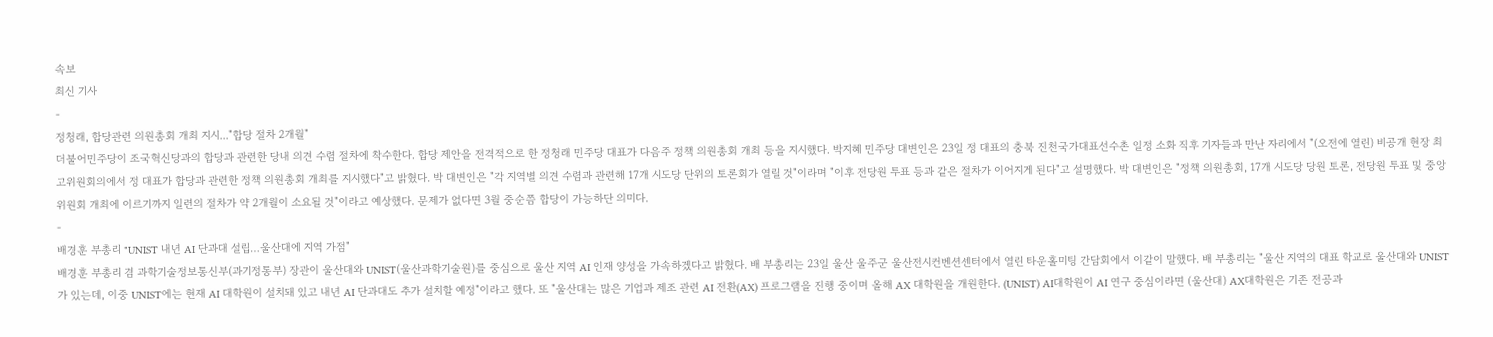속보
최신 기사
-
정청래, 합당관련 의원총회 개최 지시..."합당 절차 2개월"
더불어민주당이 조국혁신당과의 합당과 관련한 당내 의견 수렴 절차에 착수한다. 합당 제안을 전격적으로 한 정청래 민주당 대표가 다음주 정책 의원총회 개최 등을 지시했다. 박지혜 민주당 대변인은 23일 정 대표의 충북 진천국가대표선수촌 일정 소화 직후 기자들과 만난 자리에서 "(오전에 열린) 비공개 현장 최고위원회의에서 정 대표가 합당과 관련한 정책 의원총회 개최를 지시했다"고 밝혔다. 박 대변인은 "각 지역별 의견 수렴과 관련해 17개 시도당 단위의 토론회가 열릴 것"이라며 "이후 전당원 투표 등과 같은 절차가 이어지게 된다"고 설명했다. 박 대변인은 "정책 의원총회, 17개 시도당 당원 토론, 전당원 투표 및 중앙위원회 개최에 이르기까지 일련의 절차가 약 2개월이 소요될 것"이라고 예상했다. 문제가 없다면 3월 중순쯤 합당이 가능하단 의미다.
-
배경훈 부총리 "UNIST 내년 AI 단과대 설립…울산대에 지역 가점"
배경훈 부총리 겸 과학기술정보통신부(과기정통부) 장관이 울산대와 UNIST(울산과학기술원)를 중심으로 울산 지역 AI 인재 양성을 가속하겠다고 밝혔다. 배 부총리는 23일 울산 울주군 울산전시컨벤션센터에서 열린 타운홀미팅 간담회에서 이같이 말했다. 배 부총리는 "울산 지역의 대표 학교로 울산대와 UNIST가 있는데, 이중 UNIST에는 현재 AI 대학원이 설치돼 있고 내년 AI 단과대도 추가 설치할 예정"이라고 했다. 또 "울산대는 많은 기업과 제조 관련 AI 전환(AX) 프로그램을 진행 중이며 올해 AX 대학원을 개원한다. (UNIST) AI대학원이 AI 연구 중심이라면 (울산대) AX대학원은 기존 전공과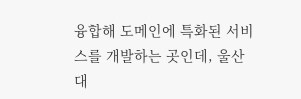융합해 도메인에 특화된 서비스를 개발하는 곳인데, 울산대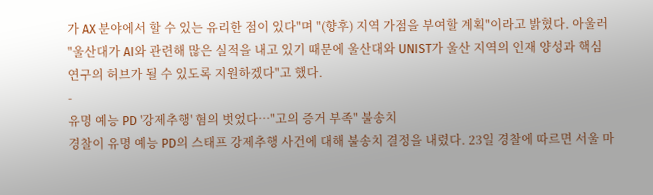가 AX 분야에서 할 수 있는 유리한 점이 있다"며 "(향후) 지역 가점을 부여할 계획"이라고 밝혔다. 아울러 "울산대가 AI와 관련해 많은 실적을 내고 있기 때문에 울산대와 UNIST가 울산 지역의 인재 양성과 핵심 연구의 허브가 될 수 있도록 지원하겠다"고 했다.
-
유명 예능 PD '강제추행' 혐의 벗었다…"고의 증거 부족" 불송치
경찰이 유명 예능 PD의 스태프 강제추행 사건에 대해 불송치 결정을 내렸다. 23일 경찰에 따르면 서울 마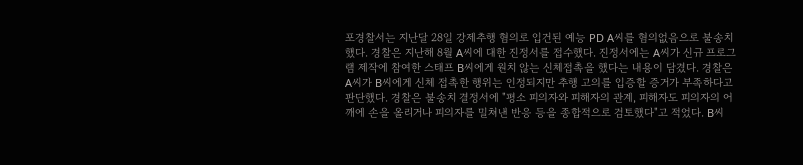포경찰서는 지난달 28일 강제추행 혐의로 입건된 예능 PD A씨를 혐의없음으로 불송치했다. 경찰은 지난해 8월 A씨에 대한 진정서를 접수했다. 진정서에는 A씨가 신규 프로그램 제작에 참여한 스태프 B씨에게 원치 않는 신체접촉을 했다는 내용이 담겼다. 경찰은 A씨가 B씨에게 신체 접촉한 행위는 인정되지만 추행 고의를 입증할 증거가 부족하다고 판단했다. 경찰은 불송치 결정서에 "평소 피의자와 피해자의 관계, 피해자도 피의자의 어깨에 손을 올리거나 피의자를 밀쳐낸 반응 등을 종합적으로 검토했다"고 적었다. B씨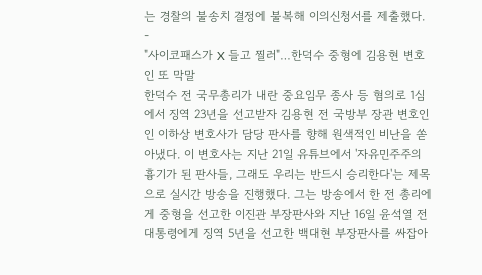는 경찰의 불송치 결정에 불복해 이의신청서를 제출했다.
-
"사이코패스가 X 들고 찔러"…한덕수 중형에 김용현 변호인 또 막말
한덕수 전 국무총리가 내란 중요임무 종사 등 혐의로 1심에서 징역 23년을 선고받자 김용현 전 국방부 장관 변호인인 이하상 변호사가 담당 판사를 향해 원색적인 비난을 쏟아냈다. 이 변호사는 지난 21일 유튜브에서 '자유민주주의 흉기가 된 판사들, 그래도 우리는 반드시 승리한다'는 제목으로 실시간 방송을 진행했다. 그는 방송에서 한 전 총리에게 중형을 선고한 이진관 부장판사와 지난 16일 윤석열 전 대통령에게 징역 5년을 선고한 백대현 부장판사를 싸잡아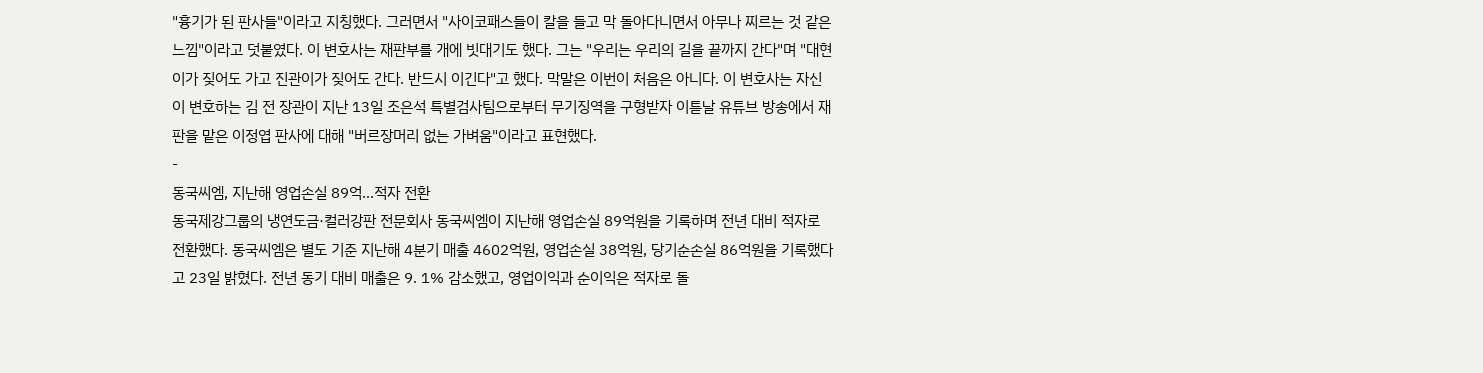"흉기가 된 판사들"이라고 지칭했다. 그러면서 "사이코패스들이 칼을 들고 막 돌아다니면서 아무나 찌르는 것 같은 느낌"이라고 덧붙였다. 이 변호사는 재판부를 개에 빗대기도 했다. 그는 "우리는 우리의 길을 끝까지 간다"며 "대현이가 짖어도 가고 진관이가 짖어도 간다. 반드시 이긴다"고 했다. 막말은 이번이 처음은 아니다. 이 변호사는 자신이 변호하는 김 전 장관이 지난 13일 조은석 특별검사팀으로부터 무기징역을 구형받자 이튿날 유튜브 방송에서 재판을 맡은 이정엽 판사에 대해 "버르장머리 없는 가벼움"이라고 표현했다.
-
동국씨엠, 지난해 영업손실 89억…적자 전환
동국제강그룹의 냉연도금·컬러강판 전문회사 동국씨엠이 지난해 영업손실 89억원을 기록하며 전년 대비 적자로 전환했다. 동국씨엠은 별도 기준 지난해 4분기 매출 4602억원, 영업손실 38억원, 당기순손실 86억원을 기록했다고 23일 밝혔다. 전년 동기 대비 매출은 9. 1% 감소했고, 영업이익과 순이익은 적자로 돌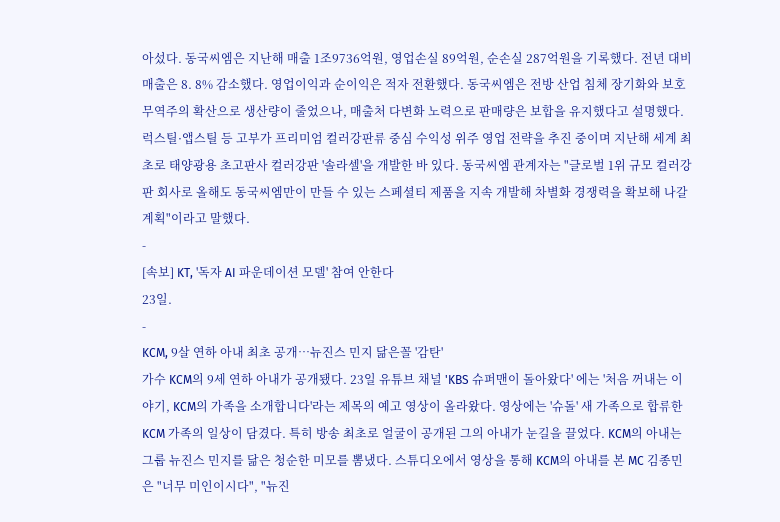아섰다. 동국씨엠은 지난해 매출 1조9736억원, 영업손실 89억원, 순손실 287억원을 기록했다. 전년 대비 매출은 8. 8% 감소했다. 영업이익과 순이익은 적자 전환했다. 동국씨엠은 전방 산업 침체 장기화와 보호무역주의 확산으로 생산량이 줄었으나, 매출처 다변화 노력으로 판매량은 보합을 유지했다고 설명했다. 럭스틸·앱스틸 등 고부가 프리미엄 컬러강판류 중심 수익성 위주 영업 전략을 추진 중이며 지난해 세계 최초로 태양광용 초고판사 컬러강판 '솔라셀'을 개발한 바 있다. 동국씨엠 관계자는 "글로벌 1위 규모 컬러강판 회사로 올해도 동국씨엠만이 만들 수 있는 스페셜티 제품을 지속 개발해 차별화 경쟁력을 확보해 나갈 계획"이라고 말했다.
-
[속보] KT, '독자 AI 파운데이션 모델' 참여 안한다
23일.
-
KCM, 9살 연하 아내 최초 공개…뉴진스 민지 닮은꼴 '감탄'
가수 KCM의 9세 연하 아내가 공개됐다. 23일 유튜브 채널 'KBS 슈퍼맨이 돌아왔다' 에는 '처음 꺼내는 이야기, KCM의 가족을 소개합니다'라는 제목의 예고 영상이 올라왔다. 영상에는 '슈돌' 새 가족으로 합류한 KCM 가족의 일상이 담겼다. 특히 방송 최초로 얼굴이 공개된 그의 아내가 눈길을 끌었다. KCM의 아내는 그룹 뉴진스 민지를 닮은 청순한 미모를 뽐냈다. 스튜디오에서 영상을 통해 KCM의 아내를 본 MC 김종민은 "너무 미인이시다", "뉴진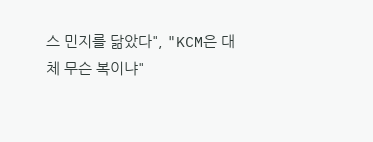스 민지를 닮았다", "KCM은 대체 무슨 복이냐"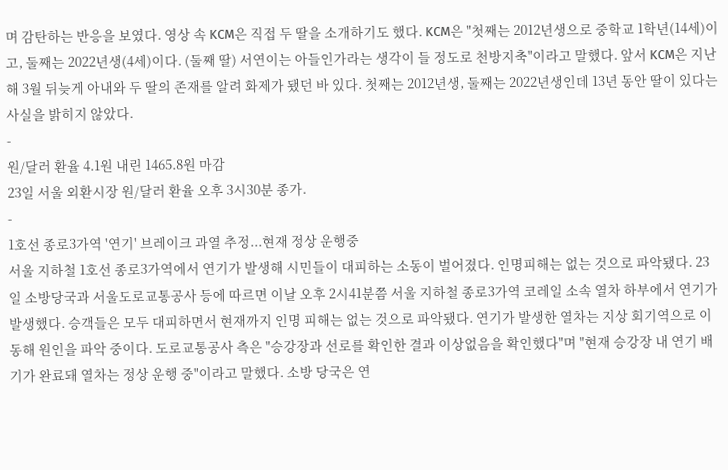며 감탄하는 반응을 보였다. 영상 속 KCM은 직접 두 딸을 소개하기도 했다. KCM은 "첫째는 2012년생으로 중학교 1학년(14세)이고, 둘째는 2022년생(4세)이다. (둘째 딸) 서연이는 아들인가라는 생각이 들 정도로 천방지축"이라고 말했다. 앞서 KCM은 지난해 3월 뒤늦게 아내와 두 딸의 존재를 알려 화제가 됐던 바 있다. 첫째는 2012년생, 둘째는 2022년생인데 13년 동안 딸이 있다는 사실을 밝히지 않았다.
-
원/달러 환율 4.1원 내린 1465.8원 마감
23일 서울 외환시장 원/달러 환율 오후 3시30분 종가.
-
1호선 종로3가역 '연기' 브레이크 과열 추정...현재 정상 운행중
서울 지하철 1호선 종로3가역에서 연기가 발생해 시민들이 대피하는 소동이 벌어졌다. 인명피해는 없는 것으로 파악됐다. 23일 소방당국과 서울도로교통공사 등에 따르면 이날 오후 2시41분쯤 서울 지하철 종로3가역 코레일 소속 열차 하부에서 연기가 발생했다. 승객들은 모두 대피하면서 현재까지 인명 피해는 없는 것으로 파악됐다. 연기가 발생한 열차는 지상 회기역으로 이동해 원인을 파악 중이다. 도로교통공사 측은 "승강장과 선로를 확인한 결과 이상없음을 확인했다"며 "현재 승강장 내 연기 배기가 완료돼 열차는 정상 운행 중"이라고 말했다. 소방 당국은 연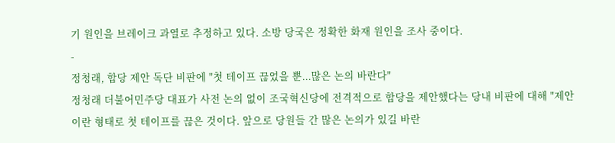기 원인을 브레이크 과열로 추정하고 있다. 소방 당국은 정확한 화재 원인을 조사 중이다.
-
정청래, 합당 제안 독단 비판에 "첫 테이프 끊었을 뿐...많은 논의 바란다"
정청래 더불어민주당 대표가 사전 논의 없이 조국혁신당에 전격적으로 합당을 제안했다는 당내 비판에 대해 "제안이란 형태로 첫 테이프를 끊은 것이다. 앞으로 당원들 간 많은 논의가 있길 바란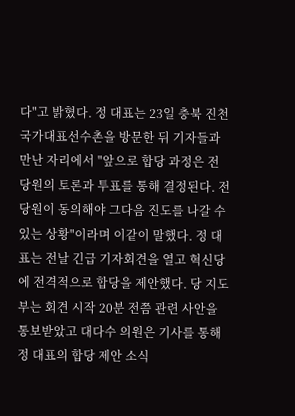다"고 밝혔다. 정 대표는 23일 충북 진천국가대표선수촌을 방문한 뒤 기자들과 만난 자리에서 "앞으로 합당 과정은 전 당원의 토론과 투표를 통해 결정된다. 전 당원이 동의해야 그다음 진도를 나갈 수 있는 상황"이라며 이같이 말했다. 정 대표는 전날 긴급 기자회견을 열고 혁신당에 전격적으로 합당을 제안했다. 당 지도부는 회견 시작 20분 전쯤 관련 사안을 통보받았고 대다수 의원은 기사를 통해 정 대표의 합당 제안 소식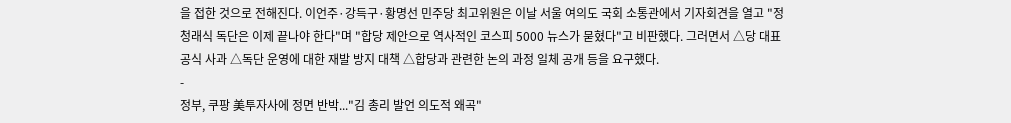을 접한 것으로 전해진다. 이언주·강득구·황명선 민주당 최고위원은 이날 서울 여의도 국회 소통관에서 기자회견을 열고 "정청래식 독단은 이제 끝나야 한다"며 "합당 제안으로 역사적인 코스피 5000 뉴스가 묻혔다"고 비판했다. 그러면서 △당 대표 공식 사과 △독단 운영에 대한 재발 방지 대책 △합당과 관련한 논의 과정 일체 공개 등을 요구했다.
-
정부, 쿠팡 美투자사에 정면 반박..."김 총리 발언 의도적 왜곡"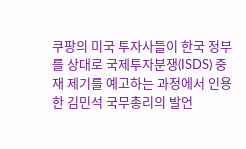쿠팡의 미국 투자사들이 한국 정부를 상대로 국제투자분쟁(ISDS) 중재 제기를 예고하는 과정에서 인용한 김민석 국무총리의 발언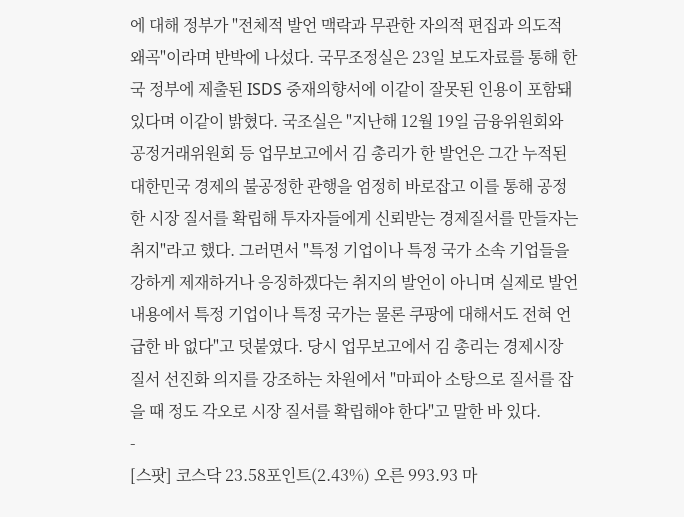에 대해 정부가 "전체적 발언 맥락과 무관한 자의적 편집과 의도적 왜곡"이라며 반박에 나섰다. 국무조정실은 23일 보도자료를 통해 한국 정부에 제출된 ISDS 중재의향서에 이같이 잘못된 인용이 포함돼 있다며 이같이 밝혔다. 국조실은 "지난해 12월 19일 금융위원회와 공정거래위원회 등 업무보고에서 김 총리가 한 발언은 그간 누적된 대한민국 경제의 불공정한 관행을 엄정히 바로잡고 이를 통해 공정한 시장 질서를 확립해 투자자들에게 신뢰받는 경제질서를 만들자는 취지"라고 했다. 그러면서 "특정 기업이나 특정 국가 소속 기업들을 강하게 제재하거나 응징하겠다는 취지의 발언이 아니며 실제로 발언 내용에서 특정 기업이나 특정 국가는 물론 쿠팡에 대해서도 전혀 언급한 바 없다"고 덧붙였다. 당시 업무보고에서 김 총리는 경제시장 질서 선진화 의지를 강조하는 차원에서 "마피아 소탕으로 질서를 잡을 때 정도 각오로 시장 질서를 확립해야 한다"고 말한 바 있다.
-
[스팟] 코스닥 23.58포인트(2.43%) 오른 993.93 마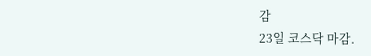감
23일 코스닥 마감.